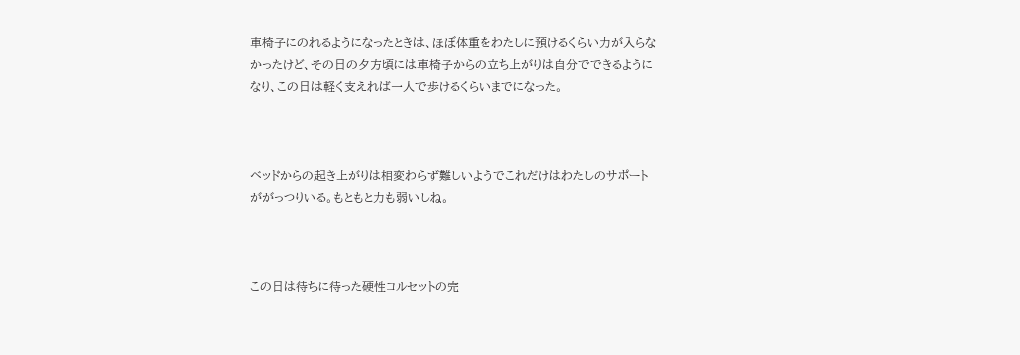車椅子にのれるようになったときは、ほぼ体重をわたしに預けるくらい力が入らなかったけど、その日の夕方頃には車椅子からの立ち上がりは自分でできるようになり、この日は軽く支えれば一人で歩けるくらいまでになった。



ベッドからの起き上がりは相変わらず難しいようでこれだけはわたしのサポートががっつりいる。もともと力も弱いしね。



この日は待ちに待った硬性コルセットの完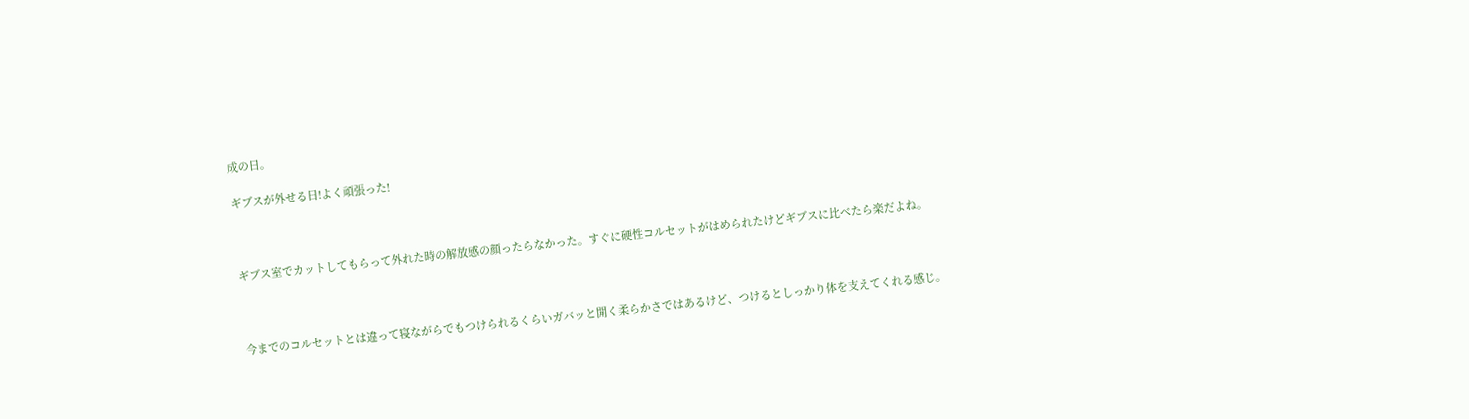成の日。

ギブスが外せる日!よく頑張った!



ギブス室でカットしてもらって外れた時の解放感の顔ったらなかった。すぐに硬性コルセットがはめられたけどギブスに比べたら楽だよね。



今までのコルセットとは違って寝ながらでもつけられるくらいガバッと開く柔らかさではあるけど、つけるとしっかり体を支えてくれる感じ。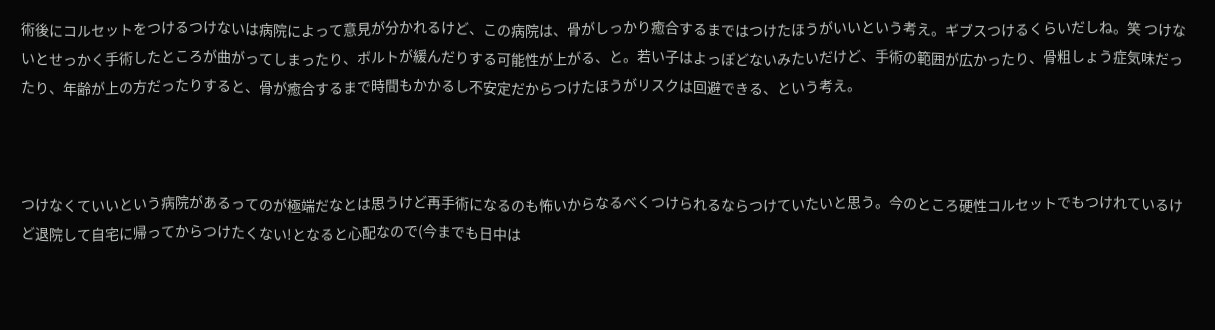術後にコルセットをつけるつけないは病院によって意見が分かれるけど、この病院は、骨がしっかり癒合するまではつけたほうがいいという考え。ギブスつけるくらいだしね。笑 つけないとせっかく手術したところが曲がってしまったり、ボルトが緩んだりする可能性が上がる、と。若い子はよっぽどないみたいだけど、手術の範囲が広かったり、骨粗しょう症気味だったり、年齢が上の方だったりすると、骨が癒合するまで時間もかかるし不安定だからつけたほうがリスクは回避できる、という考え。



つけなくていいという病院があるってのが極端だなとは思うけど再手術になるのも怖いからなるべくつけられるならつけていたいと思う。今のところ硬性コルセットでもつけれているけど退院して自宅に帰ってからつけたくない!となると心配なので(今までも日中は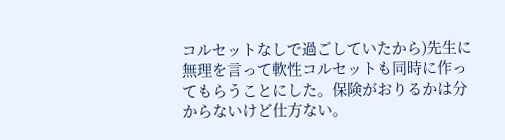コルセットなしで過ごしていたから)先生に無理を言って軟性コルセットも同時に作ってもらうことにした。保険がおりるかは分からないけど仕方ない。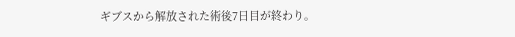ギブスから解放された術後7日目が終わり。